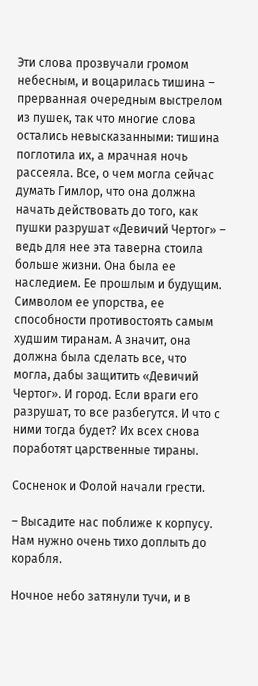Эти слова прозвучали громом небесным, и воцарилась тишина – прерванная очередным выстрелом из пушек, так что многие слова остались невысказанными: тишина поглотила их, а мрачная ночь рассеяла. Все, о чем могла сейчас думать Гимлор, что она должна начать действовать до того, как пушки разрушат «Девичий Чертог» – ведь для нее эта таверна стоила больше жизни. Она была ее наследием. Ее прошлым и будущим. Символом ее упорства, ее способности противостоять самым худшим тиранам. А значит, она должна была сделать все, что могла, дабы защитить «Девичий Чертог». И город. Если враги его разрушат, то все разбегутся. И что с ними тогда будет? Их всех снова поработят царственные тираны.

Сосненок и Фолой начали грести.

– Высадите нас поближе к корпусу. Нам нужно очень тихо доплыть до корабля.

Ночное небо затянули тучи, и в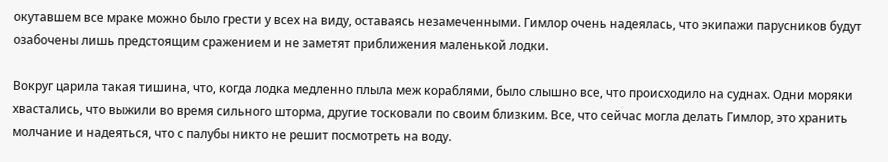окутавшем все мраке можно было грести у всех на виду, оставаясь незамеченными. Гимлор очень надеялась, что экипажи парусников будут озабочены лишь предстоящим сражением и не заметят приближения маленькой лодки.

Вокруг царила такая тишина, что, когда лодка медленно плыла меж кораблями, было слышно все, что происходило на суднах. Одни моряки хвастались, что выжили во время сильного шторма, другие тосковали по своим близким. Все, что сейчас могла делать Гимлор, это хранить молчание и надеяться, что с палубы никто не решит посмотреть на воду.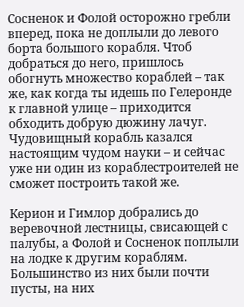Сосненок и Фолой осторожно гребли вперед, пока не доплыли до левого борта большого корабля. Чтоб добраться до него, пришлось обогнуть множество кораблей – так же, как когда ты идешь по Гелеронде к главной улице – приходится обходить добрую дюжину лачуг. Чудовищный корабль казался настоящим чудом науки – и сейчас уже ни один из кораблестроителей не сможет построить такой же.

Керион и Гимлор добрались до веревочной лестницы, свисающей с палубы, а Фолой и Сосненок поплыли на лодке к другим кораблям. Большинство из них были почти пусты, на них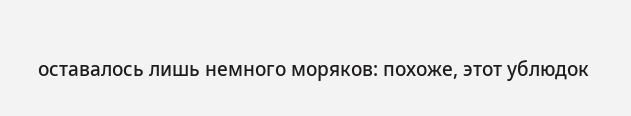оставалось лишь немного моряков: похоже, этот ублюдок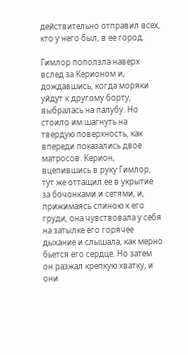действительно отправил всех, кто у него был, в ее город.

Гимлор поползла наверх вслед за Керионом и, дождавшись, когда моряки уйдут к другому борту, выбралась на палубу. Но стоило им шагнуть на твердую поверхность, как впереди показались двое матросов. Керион, вцепившись в руку Гимлор, тут же оттащил ее в укрытие за бочонками и сетями, и, прижимаясь спиною к его груди, она чувствовала у себя на затылке его горячее дыхание и слышала, как мерно бьется его сердце. Но затем он разжал крепкую хватку, и они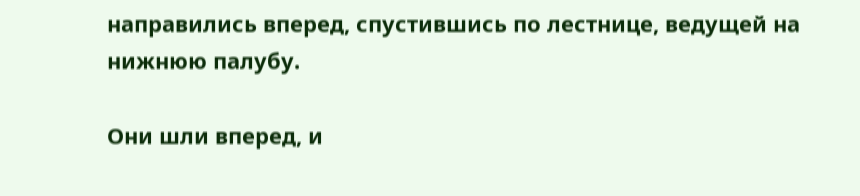направились вперед, спустившись по лестнице, ведущей на нижнюю палубу.

Они шли вперед, и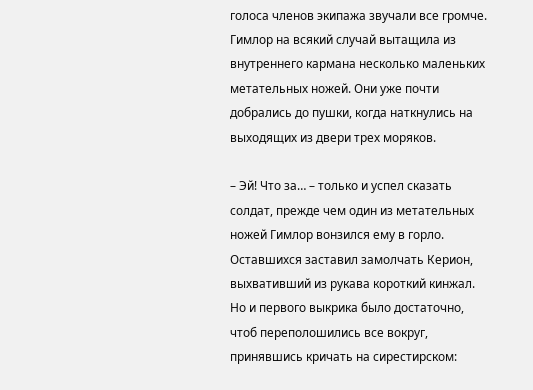голоса членов экипажа звучали все громче. Гимлор на всякий случай вытащила из внутреннего кармана несколько маленьких метательных ножей. Они уже почти добрались до пушки, когда наткнулись на выходящих из двери трех моряков.

– Эй! Что за… – только и успел сказать солдат, прежде чем один из метательных ножей Гимлор вонзился ему в горло. Оставшихся заставил замолчать Керион, выхвативший из рукава короткий кинжал. Но и первого выкрика было достаточно, чтоб переполошились все вокруг, принявшись кричать на сирестирском: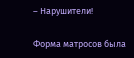– Нарушители!

Форма матросов была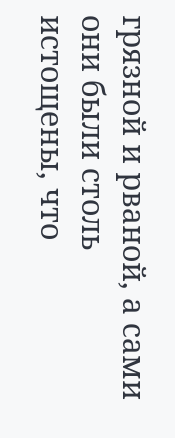грязной и рваной, а сами они были столь истощены, что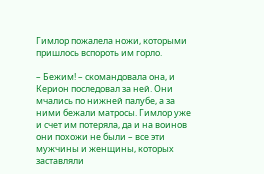Гимлор пожалела ножи, которыми пришлось вспороть им горло.

– Бежим! – скомандовала она, и Керион последовал за ней. Они мчались по нижней палубе, а за ними бежали матросы. Гимлор уже и счет им потеряла, да и на воинов они похожи не были – все эти мужчины и женщины, которых заставляли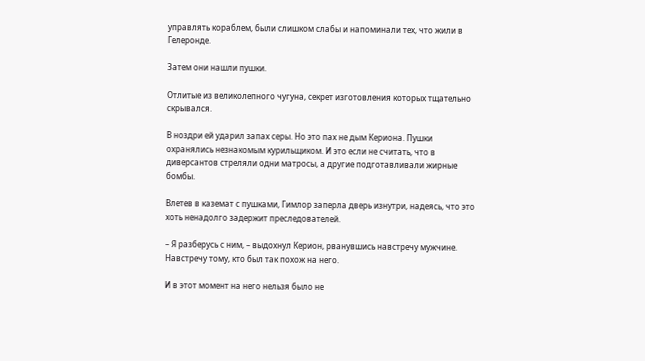управлять кораблем, были слишком слабы и напоминали тех, что жили в Гелеронде.

Затем они нашли пушки.

Отлитые из великолепного чугуна, секрет изготовления которых тщательно скрывался.

В ноздри ей ударил запах серы. Но это пах не дым Кериона. Пушки охранялись незнакомым курильщиком. И это если не считать, что в диверсантов стреляли одни матросы, а другие подготавливали жирные бомбы.

Влетев в каземат с пушками, Гимлор заперла дверь изнутри, надеясь, что это хоть ненадолго задержит преследователей.

– Я разберусь с ним, – выдохнул Керион, рванувшись навстречу мужчине. Навстречу тому, кто был так похож на него.

И в этот момент на него нельзя было не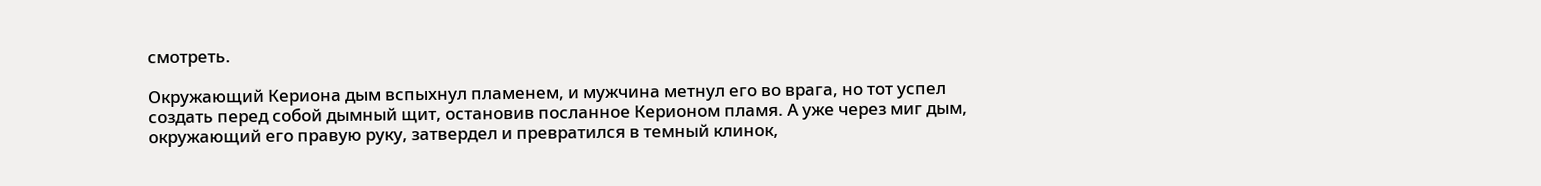смотреть.

Окружающий Кериона дым вспыхнул пламенем, и мужчина метнул его во врага, но тот успел создать перед собой дымный щит, остановив посланное Керионом пламя. А уже через миг дым, окружающий его правую руку, затвердел и превратился в темный клинок,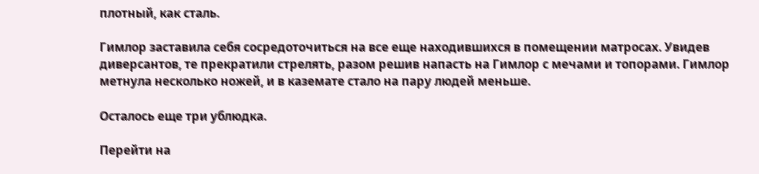плотный, как сталь.

Гимлор заставила себя сосредоточиться на все еще находившихся в помещении матросах. Увидев диверсантов, те прекратили стрелять, разом решив напасть на Гимлор с мечами и топорами. Гимлор метнула несколько ножей, и в каземате стало на пару людей меньше.

Осталось еще три ублюдка.

Перейти на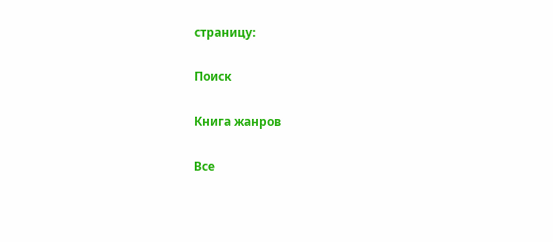страницу:

Поиск

Книга жанров

Все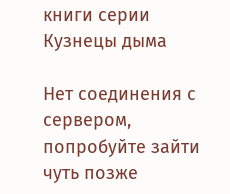книги серии Кузнецы дыма

Нет соединения с сервером, попробуйте зайти чуть позже